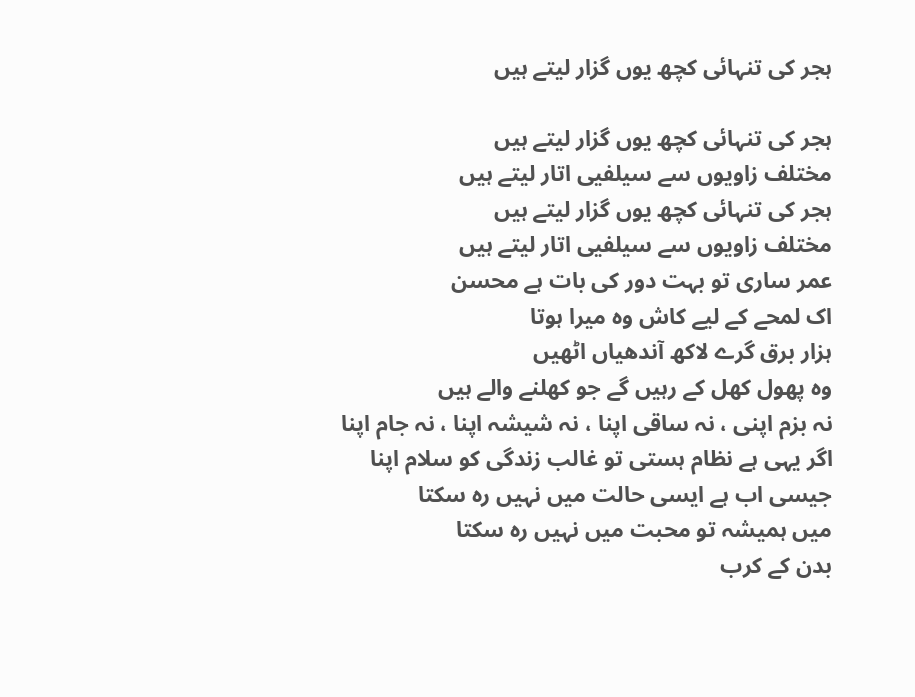ہجر کی تنہائی کچھ یوں گزار لیتے ہیں

ہجر کی تنہائی کچھ یوں گزار لیتے ہیں
مختلف زاویوں سے سیلفیی اتار لیتے ہیں
ہجر کی تنہائی کچھ یوں گزار لیتے ہیں
مختلف زاویوں سے سیلفیی اتار لیتے ہیں
عمر ساری تو بہت دور کی بات ہے محسن
اک لمحے كے لیے کاش وہ میرا ہوتا
ہزار برق گرے لاکھ آندھیاں اٹھیں
وہ پھول کھل کے رہیں گے جو کھلنے والے ہیں
نہ بزم اپنی ، نہ ساقی اپنا ، نہ شیشہ اپنا ، نہ جام اپنا
اگر یہی ہے نظام ہستی تو غالب زندگی کو سلام اپنا
جیسی اب ہے ایسی حالت میں نہیں رہ سکتا
میں ہمیشہ تو محبت میں نہیں رہ سکتا
بدن كے کرب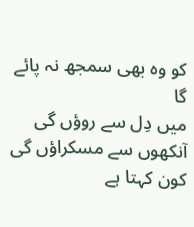کو وہ بھی سمجھ نہ پائے گا
میں دِل سے روؤں گی آنكھوں سے مسکراؤں گی
کون کہتا ہے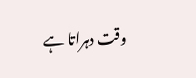وقت دہراتا ہے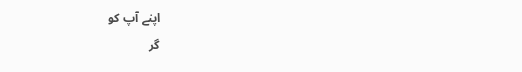اپنے آپ کو
گر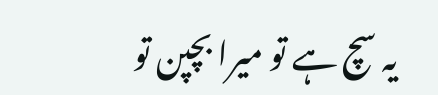یہ سچ ہے تو میرا بچپن تو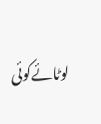لوٹائےکوئی